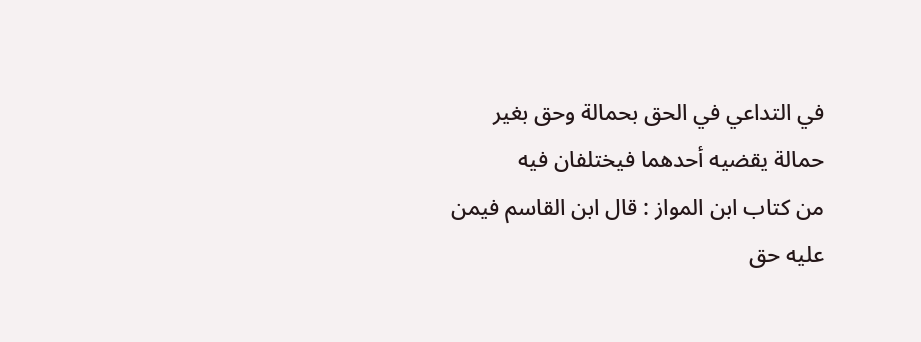في التداعي في الحق بحمالة وحق بغير حمالة يقضيه أحدهما فيختلفان فيه
من كتاب ابن المواز : قال ابن القاسم فيمن عليه حق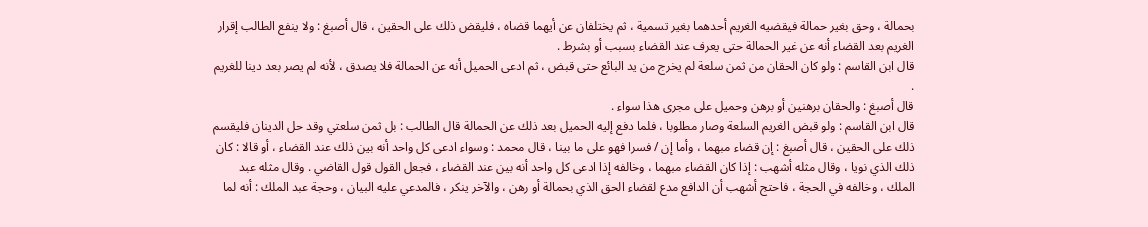بحمالة ، وحق بغير حمالة فيقضيه الغريم أحدهما بغير تسمية ، ثم يختلفان عن أيهما قضاه ، فليقض ذلك على الحقين ، قال أصبغ : ولا ينفع الطالب إقرار الغريم بعد القضاء أنه عن غير الحمالة حتى يعرف عند القضاء بسبب أو بشرط .
قال ابن القاسم : ولو كان الحقان من ثمن سلعة لم يخرج من يد البائع حتى قبض ، ثم ادعى الحميل أنه عن الحمالة فلا يصدق ، لأنه لم يصر بعد دينا للغريم .
قال أصبغ : والحقان برهنين أو برهن وحميل على مجرى هذا سواء .
قال ابن القاسم : ولو قبض الغريم السلعة وصار مطلوبا ، فلما دفع إليه الحميل بعد ذلك عن الحمالة قال الطالب : بل ثمن سلعتي وقد حل الدينان فليقسم ذلك على الحقين ، قال أصبغ : إن قضاء مبهما ، وأما إن / فسرا فهو على ما بينا ، قال محمد : وسواء ادعى كل واحد أنه بين ذلك عند القضاء ، أو قالا : كان ذلك الذي نويا ، وقال مثله أشهب : إذا كان القضاء مبهما ، وخالفه إذا ادعى كل واحد أنه بين عند القضاء ، فجعل القول قول القاضي . وقال مثله عبد الملك ، وخالفه في الحجة ، فاحتج أشهب أن الدافع مدع لقضاء الحق الذي بحمالة أو رهن ، والآخر ينكر ، فالمدعي عليه البيان ، وحجة عبد الملك : أنه لما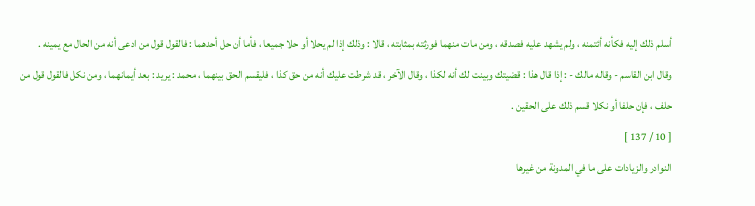أسلم ذلك إليه فكأنه أئتمنه ، ولم يشهد عليه فصدقه ، ومن مات منهما فورثته بمثابته ، قالا : وذلك إذا لم يحلا أو حلا جميعا ، فأما أن حل أحدهما : فالقول قول من ادعى أنه من الحال مع يمينه .
وقال ابن القاسم - وقاله مالك - : إذا قال هذا : قضيتك وبينت لك أنه لكذا ، وقال الآخر ، قد شرطت عليك أنه من حق كذا ، فليقسم الحق بينهما ، محمد : يريد : بعد أيمانهما ، ومن نكل فالقول قول من حلف ، فإن حلفا أو نكلا قسم ذلك على الحقين .
[ 10 / 137 ]
النوادر والزيادات على ما في المدونة من غيرها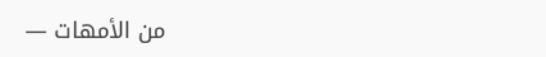من الأمهات —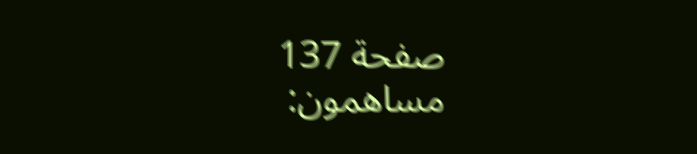صفحة 137
مساهمون: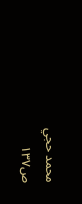محمد حجي
ص١٣٧